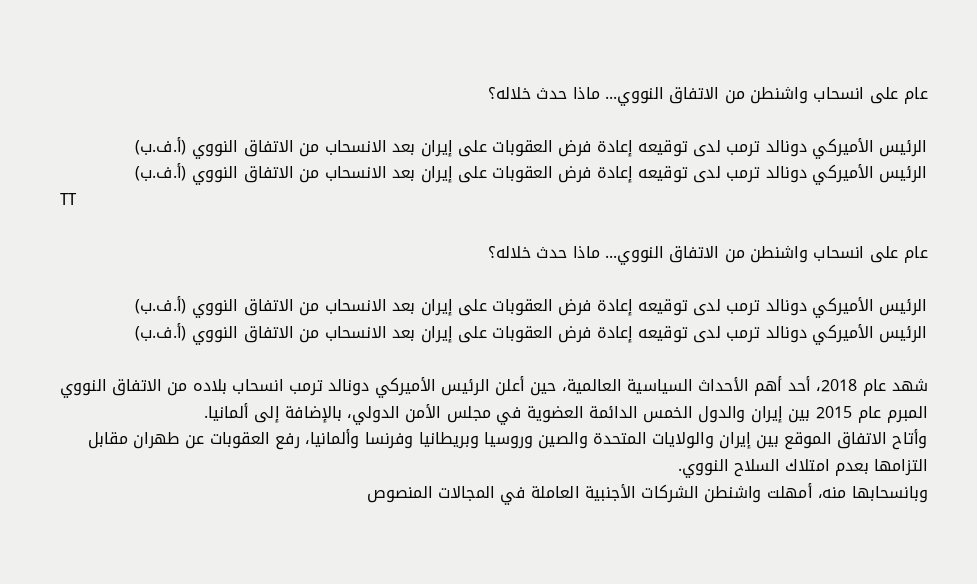عام على انسحاب واشنطن من الاتفاق النووي... ماذا حدث خلاله؟

الرئيس الأميركي دونالد ترمب لدى توقيعه إعادة فرض العقوبات على إيران بعد الانسحاب من الاتفاق النووي (أ.ف.ب)
الرئيس الأميركي دونالد ترمب لدى توقيعه إعادة فرض العقوبات على إيران بعد الانسحاب من الاتفاق النووي (أ.ف.ب)
TT

عام على انسحاب واشنطن من الاتفاق النووي... ماذا حدث خلاله؟

الرئيس الأميركي دونالد ترمب لدى توقيعه إعادة فرض العقوبات على إيران بعد الانسحاب من الاتفاق النووي (أ.ف.ب)
الرئيس الأميركي دونالد ترمب لدى توقيعه إعادة فرض العقوبات على إيران بعد الانسحاب من الاتفاق النووي (أ.ف.ب)

شهد عام 2018، أحد أهم الأحداث السياسية العالمية، حين أعلن الرئيس الأميركي دونالد ترمب انسحاب بلاده من الاتفاق النووي المبرم عام 2015 بين إيران والدول الخمس الدائمة العضوية في مجلس الأمن الدولي، بالإضافة إلى ألمانيا.
وأتاح الاتفاق الموقع بين إيران والولايات المتحدة والصين وروسيا وبريطانيا وفرنسا وألمانيا، رفع العقوبات عن طهران مقابل التزامها بعدم امتلاك السلاح النووي.
وبانسحابها منه، أمهلت واشنطن الشركات الأجنبية العاملة في المجالات المنصوص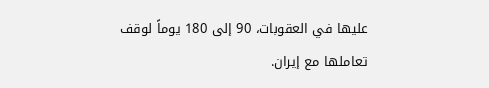عليها في العقوبات، 90 إلى 180 يوماً لوقف تعاملها مع إيران.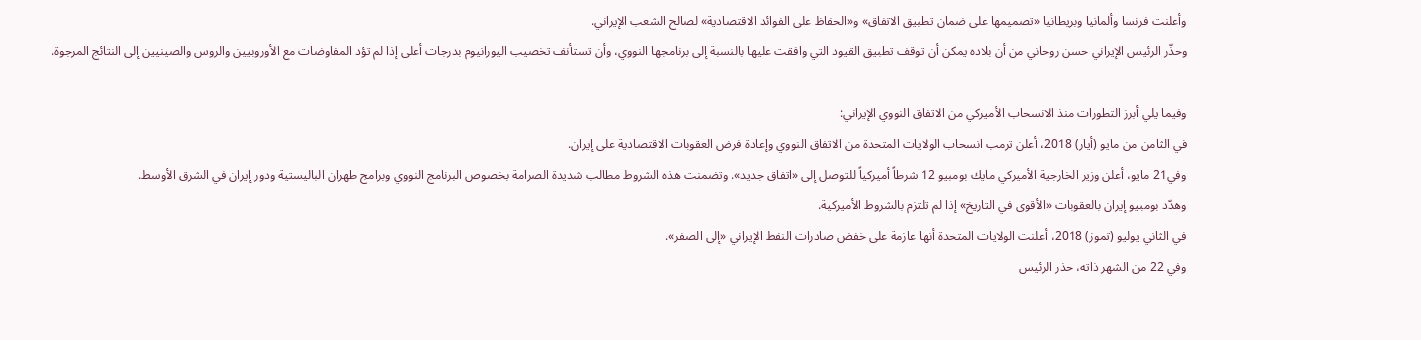وأعلنت فرنسا وألمانيا وبريطانيا «تصميمها على ضمان تطبيق الاتفاق» و«الحفاظ على الفوائد الاقتصادية» لصالح الشعب الإيراني.
وحذّر الرئيس الإيراني حسن روحاني من أن بلاده يمكن أن توقف تطبيق القيود التي وافقت عليها بالنسبة إلى برنامجها النووي، وأن تستأنف تخصيب اليورانيوم بدرجات أعلى إذا لم تؤد المفاوضات مع الأوروبيين والروس والصينيين إلى النتائج المرجوة.

وفيما يلي أبرز التطورات منذ الانسحاب الأميركي من الاتفاق النووي الإيراني:
في الثامن من مايو (أيار) 2018، أعلن ترمب انسحاب الولايات المتحدة من الاتفاق النووي وإعادة فرض العقوبات الاقتصادية على إيران.
وفي21 مايو، أعلن وزير الخارجية الأميركي مايك بومبيو 12 شرطاً أميركياً للتوصل إلى «اتفاق جديد». وتضمنت هذه الشروط مطالب شديدة الصرامة بخصوص البرنامج النووي وبرامج طهران الباليستية ودور إيران في الشرق الأوسط.
وهدّد بومبيو إيران بالعقوبات «الأقوى في التاريخ» إذا لم تلتزم بالشروط الأميركية.
في الثاني يوليو (تموز) 2018، أعلنت الولايات المتحدة أنها عازمة على خفض صادرات النفط الإيراني «إلى الصفر».
وفي 22 من الشهر ذاته، حذر الرئيس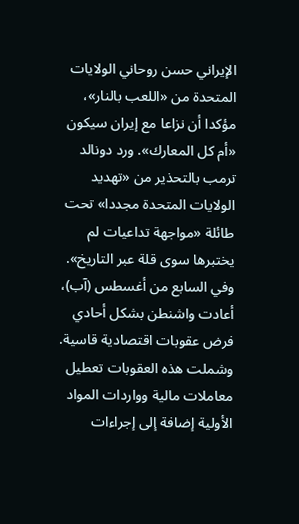الإيراني حسن روحاني الولايات المتحدة من «اللعب بالنار»، مؤكدا أن نزاعا مع إيران سيكون «أم كل المعارك». ورد دونالد ترمب بالتحذير من «تهديد الولايات المتحدة مجددا» تحت طائلة «مواجهة تداعيات لم يختبرها سوى قلة عبر التاريخ».
وفي السابع من أغسطس (آب)، أعادت واشنطن بشكل أحادي فرض عقوبات اقتصادية قاسية. وشملت هذه العقوبات تعطيل معاملات مالية وواردات المواد الأولية إضافة إلى إجراءات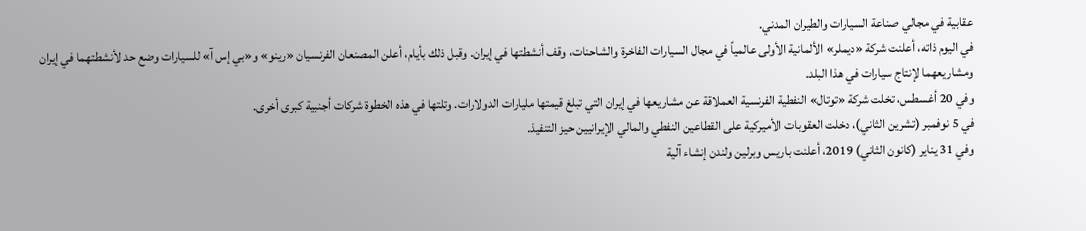عقابية في مجالي صناعة السيارات والطيران المدني.
في اليوم ذاته، أعلنت شركة «ديملر» الألمانية الأولى عالمياً في مجال السيارات الفاخرة والشاحنات، وقف أنشطتها في إيران. وقبل ذلك بأيام، أعلن المصنعان الفرنسيان «رينو» و«بي إس آ» للسيارات وضع حد لأنشطتهما في إيران ومشاريعهما لإنتاج سيارات في هذا البلد.
وفي 20 أغسطس، تخلت شركة «توتال» النفطية الفرنسية العملاقة عن مشاريعها في إيران التي تبلغ قيمتها مليارات الدولارات. وتلتها في هذه الخطوة شركات أجنبية كبرى أخرى.
في 5 نوفمبر (تشرين الثاني)، دخلت العقوبات الأميركية على القطاعين النفطي والمالي الإيرانيين حيز التنفيذ.
وفي 31 يناير (كانون الثاني) 2019، أعلنت باريس وبرلين ولندن إنشاء آلية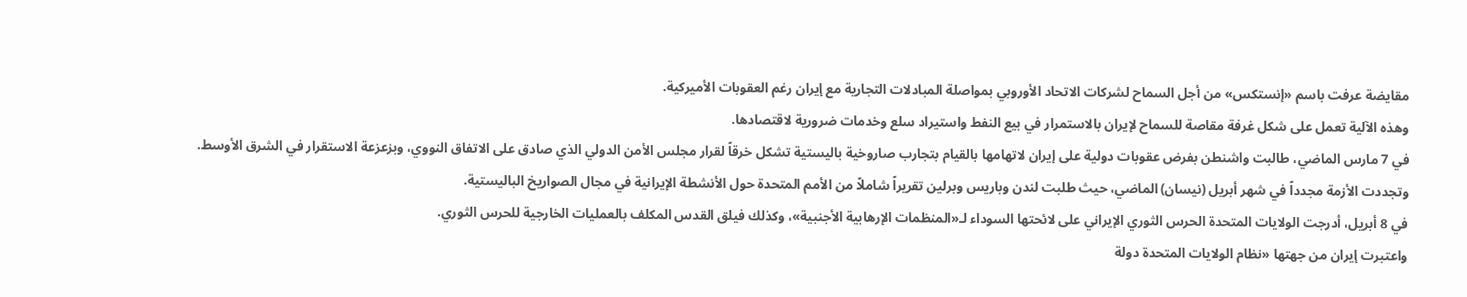مقايضة عرفت باسم «إنستكس» من أجل السماح لشركات الاتحاد الأوروبي بمواصلة المبادلات التجارية مع إيران رغم العقوبات الأميركية.
وهذه الآلية تعمل على شكل غرفة مقاصة للسماح لإيران بالاستمرار في بيع النفط واستيراد سلع وخدمات ضرورية لاقتصادها.
في 7 مارس الماضي، طالبت واشنطن بفرض عقوبات دولية على إيران لاتهامها بالقيام بتجارب صاروخية باليستية تشكل خرقاً لقرار مجلس الأمن الدولي الذي صادق على الاتفاق النووي، وبزعزعة الاستقرار في الشرق الأوسط.
وتجددت الأزمة مجدداً في شهر أبريل (نيسان) الماضي، حيث طلبت لندن وباريس وبرلين تقريراً شاملاً من الأمم المتحدة حول الأنشطة الإيرانية في مجال الصواريخ الباليستية.
في 8 أبريل، أدرجت الولايات المتحدة الحرس الثوري الإيراني على لائحتها السوداء لـ«المنظمات الإرهابية الأجنبية»، وكذلك فيلق القدس المكلف بالعمليات الخارجية للحرس الثوري.
واعتبرت إيران من جهتها «نظام الولايات المتحدة دولة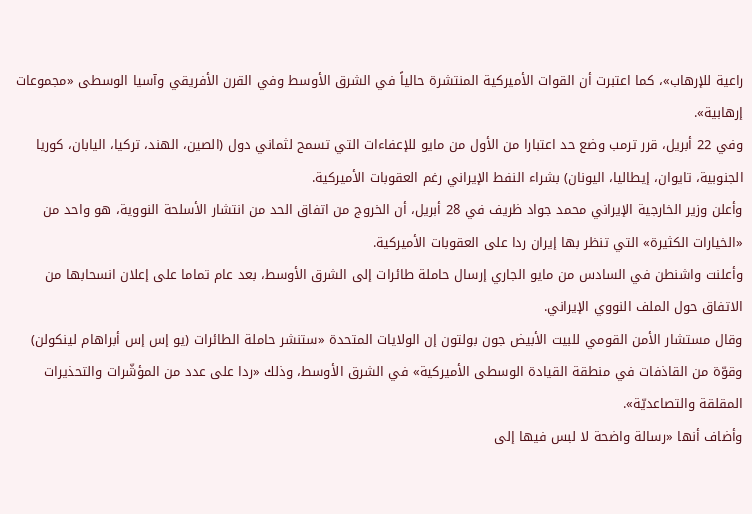راعية للإرهاب»، كما اعتبرت أن القوات الأميركية المنتشرة حالياً في الشرق الأوسط وفي القرن الأفريقي وآسيا الوسطى «مجموعات إرهابية».
وفي 22 أبريل، قرر ترمب وضع حد اعتبارا من الأول من مايو للإعفاءات التي تسمح لثماني دول (الصين، الهند، تركيا، اليابان، كوريا الجنوبية، تايوان، إيطاليا، اليونان) بشراء النفط الإيراني رغم العقوبات الأميركية.
وأعلن وزير الخارجية الإيراني محمد جواد ظريف في 28 أبريل، أن الخروج من اتفاق الحد من انتشار الأسلحة النووية، هو واحد من «الخيارات الكثيرة» التي تنظر بها إيران ردا على العقوبات الأميركية.
وأعلنت واشنطن في السادس من مايو الجاري إرسال حاملة طائرات إلى الشرق الأوسط، بعد عام تماما على إعلان انسحابها من الاتفاق حول الملف النووي الإيراني.
وقال مستشار الأمن القومي للبيت الأبيض جون بولتون إن الولايات المتحدة «ستنشر حاملة الطائرات (يو إس إس أبراهام لينكولن) وقوّة من القاذفات في منطقة القيادة الوسطى الأميركية» في الشرق الأوسط، وذلك «ردا على عدد من المؤشّرات والتحذيرات المقلقة والتصاعديّة».
وأضاف أنها «رسالة واضحة لا لبس فيها إلى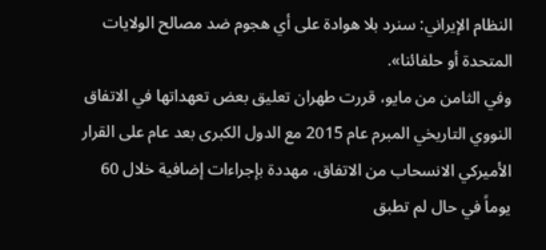النظام الإيراني: سنرد بلا هوادة على أي هجوم ضد مصالح الولايات المتحدة أو حلفائنا».
وفي الثامن من مايو، قررت طهران تعليق بعض تعهداتها في الاتفاق النووي التاريخي المبرم عام 2015 مع الدول الكبرى بعد عام على القرار الأميركي الانسحاب من الاتفاق، مهددة بإجراءات إضافية خلال 60 يوماً في حال لم تطبق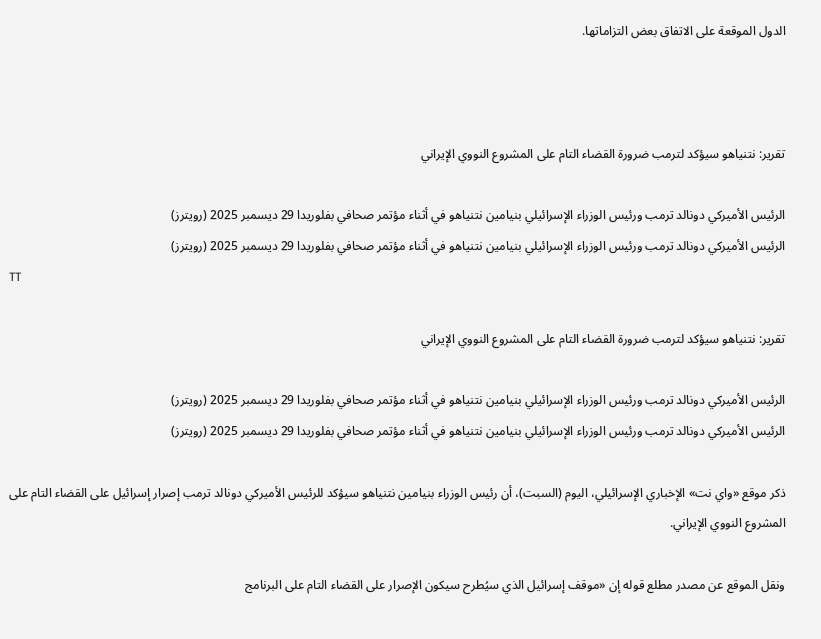الدول الموقعة على الاتفاق بعض التزاماتها.



تقرير: نتنياهو سيؤكد لترمب ضرورة القضاء التام على المشروع النووي الإيراني

الرئيس الأميركي دونالد ترمب ورئيس الوزراء الإسرائيلي بنيامين نتنياهو في أثناء مؤتمر صحافي بفلوريدا 29 ديسمبر 2025 (رويترز)
الرئيس الأميركي دونالد ترمب ورئيس الوزراء الإسرائيلي بنيامين نتنياهو في أثناء مؤتمر صحافي بفلوريدا 29 ديسمبر 2025 (رويترز)
TT

تقرير: نتنياهو سيؤكد لترمب ضرورة القضاء التام على المشروع النووي الإيراني

الرئيس الأميركي دونالد ترمب ورئيس الوزراء الإسرائيلي بنيامين نتنياهو في أثناء مؤتمر صحافي بفلوريدا 29 ديسمبر 2025 (رويترز)
الرئيس الأميركي دونالد ترمب ورئيس الوزراء الإسرائيلي بنيامين نتنياهو في أثناء مؤتمر صحافي بفلوريدا 29 ديسمبر 2025 (رويترز)

ذكر موقع «واي نت» الإخباري الإسرائيلي، اليوم (السبت)، أن رئيس الوزراء بنيامين نتنياهو سيؤكد للرئيس الأميركي دونالد ترمب إصرار إسرائيل على القضاء التام على المشروع النووي الإيراني.

ونقل الموقع عن مصدر مطلع قوله إن «موقف إسرائيل الذي سيُطرح سيكون الإصرار على القضاء التام على البرنامج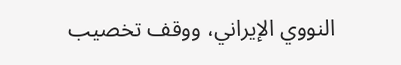النووي الإيراني، ووقف تخصيب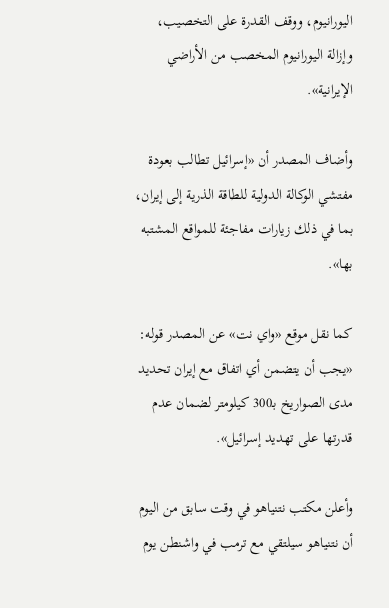اليورانيوم، ووقف القدرة على التخصيب، وإزالة اليورانيوم المخصب من الأراضي الإيرانية».

وأضاف المصدر أن «إسرائيل تطالب بعودة مفتشي الوكالة الدولية للطاقة الذرية إلى إيران، بما في ذلك زيارات مفاجئة للمواقع المشتبه بها».

كما نقل موقع «واي نت» عن المصدر قوله: «يجب أن يتضمن أي اتفاق مع إيران تحديد مدى الصواريخ بـ300 كيلومتر لضمان عدم قدرتها على تهديد إسرائيل».

وأعلن مكتب نتنياهو في وقت سابق من اليوم أن نتنياهو سيلتقي مع ترمب في واشنطن يوم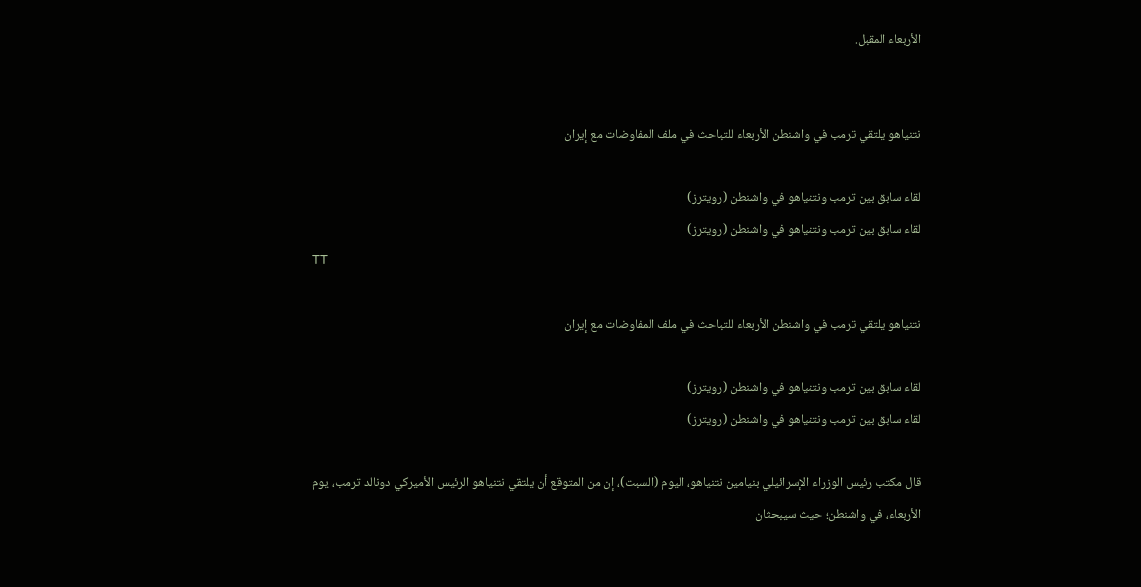الأربعاء المقبل.


نتنياهو يلتقي ترمب في واشنطن الأربعاء للتباحث في ملف المفاوضات مع إيران

لقاء سابق بين ترمب ونتنياهو في واشنطن (رويترز)
لقاء سابق بين ترمب ونتنياهو في واشنطن (رويترز)
TT

نتنياهو يلتقي ترمب في واشنطن الأربعاء للتباحث في ملف المفاوضات مع إيران

لقاء سابق بين ترمب ونتنياهو في واشنطن (رويترز)
لقاء سابق بين ترمب ونتنياهو في واشنطن (رويترز)

قال مكتب رئيس الوزراء الإسرائيلي بنيامين نتنياهو، اليوم (السبت)، إن من المتوقع أن يلتقي نتنياهو الرئيس الأميركي دونالد ترمب، يوم الأربعاء، في واشنطن؛ حيث سيبحثان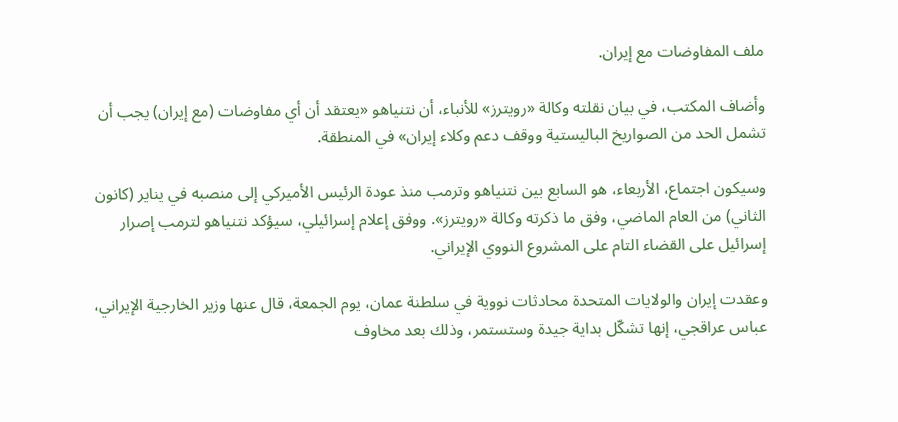ملف المفاوضات مع إيران.

وأضاف المكتب، في بيان نقلته وكالة «رويترز» للأنباء، أن نتنياهو «يعتقد أن أي مفاوضات (مع إيران) يجب أن تشمل الحد من الصواريخ الباليستية ووقف دعم وكلاء إيران» في المنطقة.

وسيكون اجتماع، الأربعاء، هو السابع بين نتنياهو وترمب منذ ‌عودة الرئيس الأميركي إلى منصبه في يناير (كانون الثاني) من العام الماضي، وفق ما ذكرته وكالة «رويترز». ووفق إعلام إسرائيلي، سيؤكد نتنياهو لترمب إصرار إسرائيل على القضاء التام على المشروع النووي الإيراني.

وعقدت إيران والولايات المتحدة محادثات نووية في سلطنة عمان، يوم الجمعة، قال عنها وزير الخارجية الإيراني، عباس عراقجي، إنها تشكّل بداية جيدة وستستمر، وذلك بعد مخاوف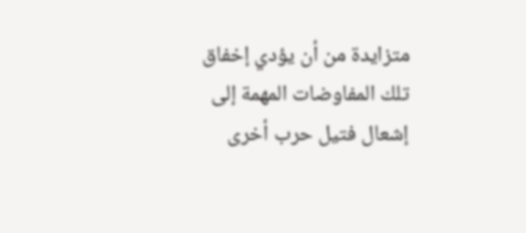متزايدة من أن يؤدي إخفاق تلك المفاوضات المهمة إلى إشعال فتيل حرب أخرى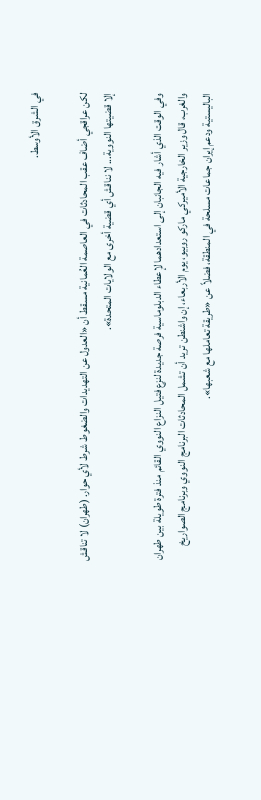في الشرق الأوسط.

لكن عراقجي أضاف عقب المحادثات في العاصمة العُمانية مسقط أن «العدول عن التهديدات والضغوط شرط لأي حوار. (طهران) لا تناقش إلا قضيتها النووية... لا نناقش أي قضية أخرى مع الولايات المتحدة».

وفي الوقت الذي أشار فيه الجانبان إلى استعدادهما لإعطاء الدبلوماسية فرصة جديدة لنزع فتيل النزاع النووي القائم منذ فترة طويلة بين طهران والغرب، قال وزير الخارجية الأميركي ماركو روبيو، يوم الأربعاء، إن واشنطن تريد أن تشمل المحادثات البرنامج النووي وبرنامج الصواريخ الباليستية ودعم إيران جماعات مسلحة في المنطقة، فضلاً عن «طريقة تعاملها مع شعبها».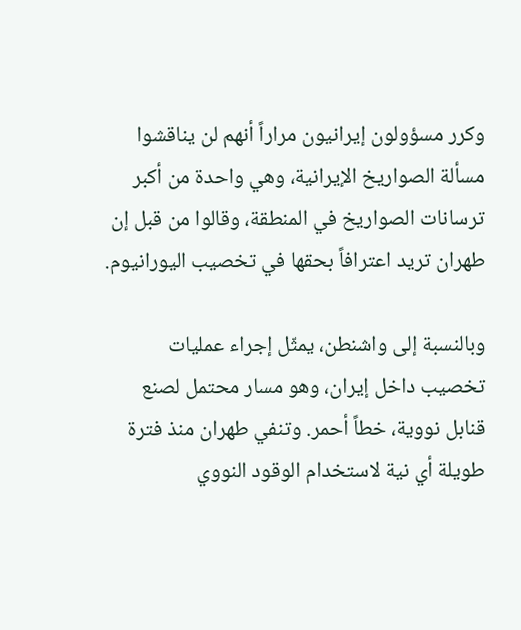وكرر مسؤولون إيرانيون مراراً أنهم لن يناقشوا مسألة الصواريخ الإيرانية، وهي واحدة من أكبر ترسانات الصواريخ في المنطقة، وقالوا من قبل إن طهران تريد اعترافاً بحقها في تخصيب اليورانيوم.

وبالنسبة إلى واشنطن، يمثّل إجراء عمليات تخصيب داخل إيران، وهو مسار محتمل لصنع قنابل نووية، خطاً أحمر. وتنفي طهران منذ فترة طويلة أي نية لاستخدام الوقود النووي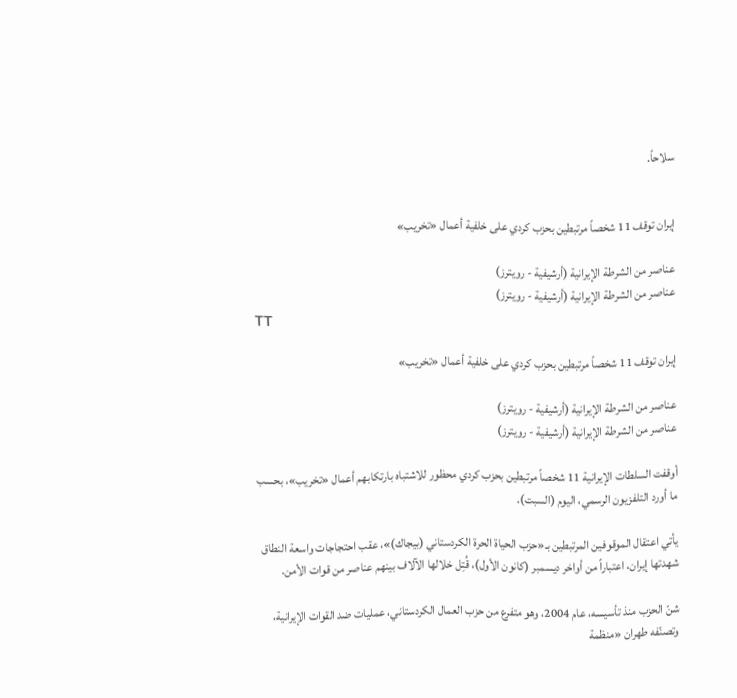سلاحاً.


إيران توقف 11 شخصاً مرتبطين بحزب كردي على خلفية أعمال «تخريب»

عناصر من الشرطة الإيرانية (أرشيفية - رويترز)
عناصر من الشرطة الإيرانية (أرشيفية - رويترز)
TT

إيران توقف 11 شخصاً مرتبطين بحزب كردي على خلفية أعمال «تخريب»

عناصر من الشرطة الإيرانية (أرشيفية - رويترز)
عناصر من الشرطة الإيرانية (أرشيفية - رويترز)

أوقفت السلطات الإيرانية 11 شخصاً مرتبطين بحزب كردي محظور للاشتباه بارتكابهم أعمال «تخريب»، بحسب ما أورد التلفزيون الرسمي، اليوم (السبت).

يأتي اعتقال الموقوفين المرتبطين بـ«حزب الحياة الحرة الكردستاني (بيجاك)»، عقب احتجاجات واسعة النطاق شهدتها إيران، اعتباراً من أواخر ديسمبر (كانون الأول)، قُتِل خلالها الآلاف بينهم عناصر من قوات الأمن.

شنّ الحزب منذ تأسيسه، عام 2004، وهو متفرع من حزب العمال الكردستاني، عمليات ضد القوات الإيرانية، وتصنّفه طهران «منظمة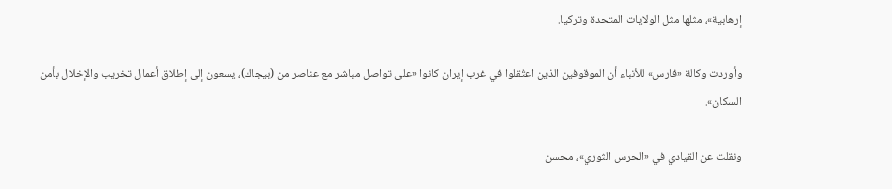إرهابية»، مثلها مثل الولايات المتحدة وتركيا.

وأوردت وكالة «فارس» للأنباء أن الموقوفين الذين اعتُقلوا في غرب إيران كانوا «على تواصل مباشر مع عناصر من (بيجاك)، يسعون إلى إطلاق أعمال تخريب والإخلال بأمن السكان».

ونقلت عن القيادي في «الحرس الثوري»، محسن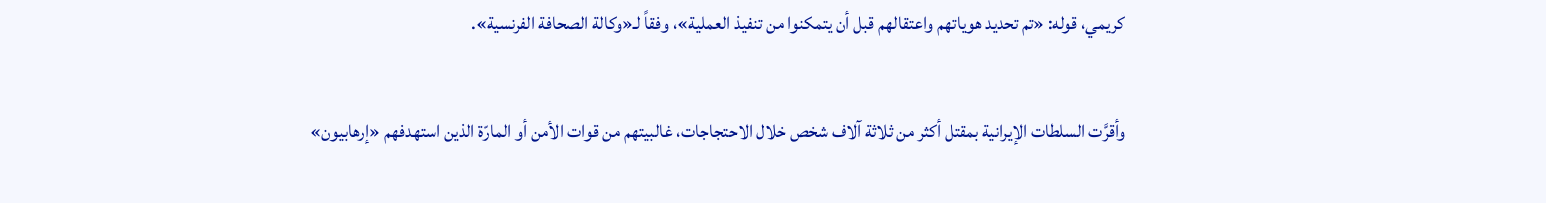كريمي، قوله: «تم تحديد هوياتهم واعتقالهم قبل أن يتمكنوا من تنفيذ العملية»، وفقاً لـ«وكالة الصحافة الفرنسية».

وأقرَّت السلطات الإيرانية بمقتل أكثر من ثلاثة آلاف شخص خلال الاحتجاجات، غالبيتهم من قوات الأمن أو المارّة الذين استهدفهم «إرهابيون»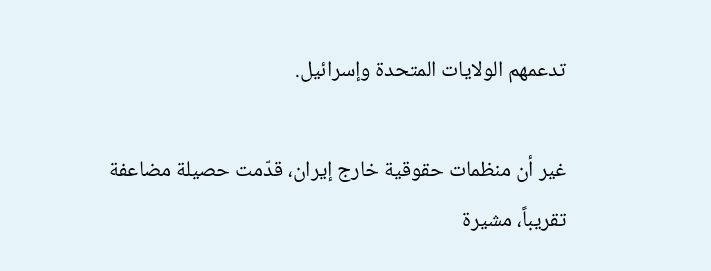تدعمهم الولايات المتحدة وإسرائيل.

غير أن منظمات حقوقية خارج إيران، قدّمت حصيلة مضاعفة تقريباً، مشيرة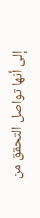إلى أنها تواصل التحقق من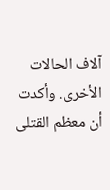آلاف الحالات الأخرى. وأكدت أن معظم القتلى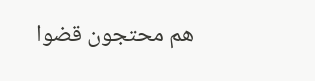هم محتجون قضوا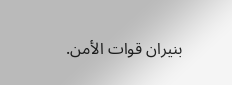بنيران قوات الأمن.